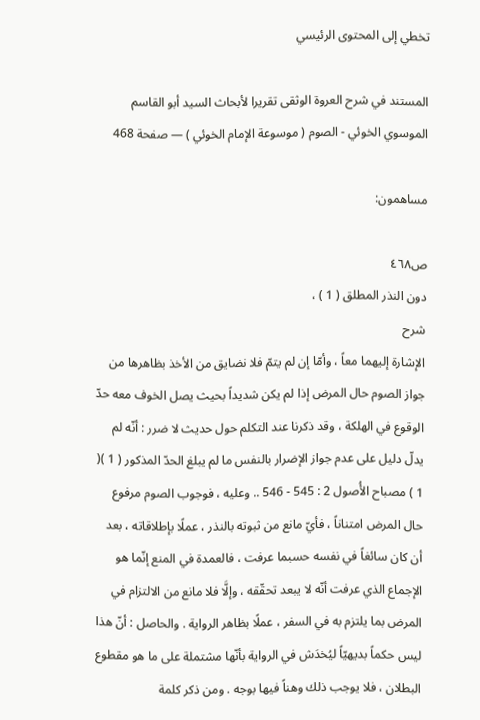تخطي إلى المحتوى الرئيسي

المستند في شرح العروة الوثقى تقريرا لأبحاث السيد أبو القاسم الموسوي الخوئي - الصوم ( موسوعة الإمام الخوئي ) — صفحة 468

مساهمون:

ص٤٦٨
دون النذر المطلق ( 1 ) ،
شرح
الإشارة إليهما معاً ، وأمّا إن لم يتمّ فلا نضايق من الأخذ بظاهرها من جواز الصوم حال المرض إذا لم يكن شديداً بحيث يصل الخوف معه حدّ الوقوع في الهلكة ، وقد ذكرنا عند التكلم حول حديث لا ضرر : أنّه لم يدلّ دليل على عدم جواز الإضرار بالنفس ما لم يبلغ الحدّ المذكور ( 1 )( 1 ) مصباح الأُصول 2 : 545 - 546 .. وعليه ، فوجوب الصوم مرفوع حال المرض امتناناً ، فأيّ مانع من ثبوته بالنذر ، عملًا بإطلاقاته ، بعد أن كان سائغاً في نفسه حسبما عرفت ، فالعمدة في المنع إنّما هو الإجماع الذي عرفت أنّه لا يبعد تحقّقه ، وإلَّا فلا مانع من الالتزام في المرض بما يلتزم به في السفر ، عملًا بظاهر الرواية . والحاصل : أنّ هذا ليس حكماً بديهيّاً ليُخدَش في الرواية بأنّها مشتملة على ما هو مقطوع البطلان ، فلا يوجب ذلك وهناً فيها بوجه . ومن ذكر كلمة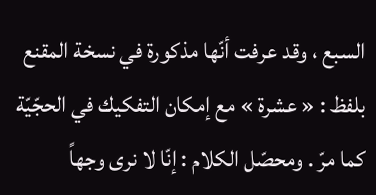السبع ، وقد عرفت أنّها مذكورة في نسخة المقنع بلفظ : « عشرة » مع إمكان التفكيك في الحجّيّة كما مرّ . ومحصّل الكلام : إنّا لا نرى وجهاً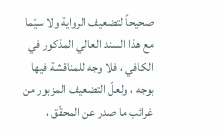صحيحاً لتضعيف الرواية ولا سيّما مع هذا السند العالي المذكور في الكافي ، فلا وجه للمناقشة فيها بوجه ، ولعلّ التضعيف المزبور من غرائب ما صدر عن المحقّق ،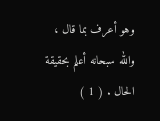وهو أعرف بما قال ، والله سبحانه أعلم بحقيقة الحال . ( 1 )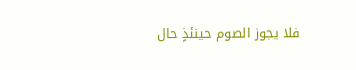فلا يجوز الصوم حينئذٍ حال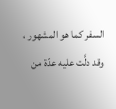السفر كما هو المشهور ، وقد دلَّت عليه عدّة من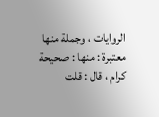الروايات ، وجملة منها معتبرة : منها : صحيحة كرام ، قال : قلت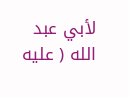لأبي عبد الله ( عليه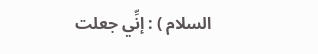السلام ) : إنِّي جعلت